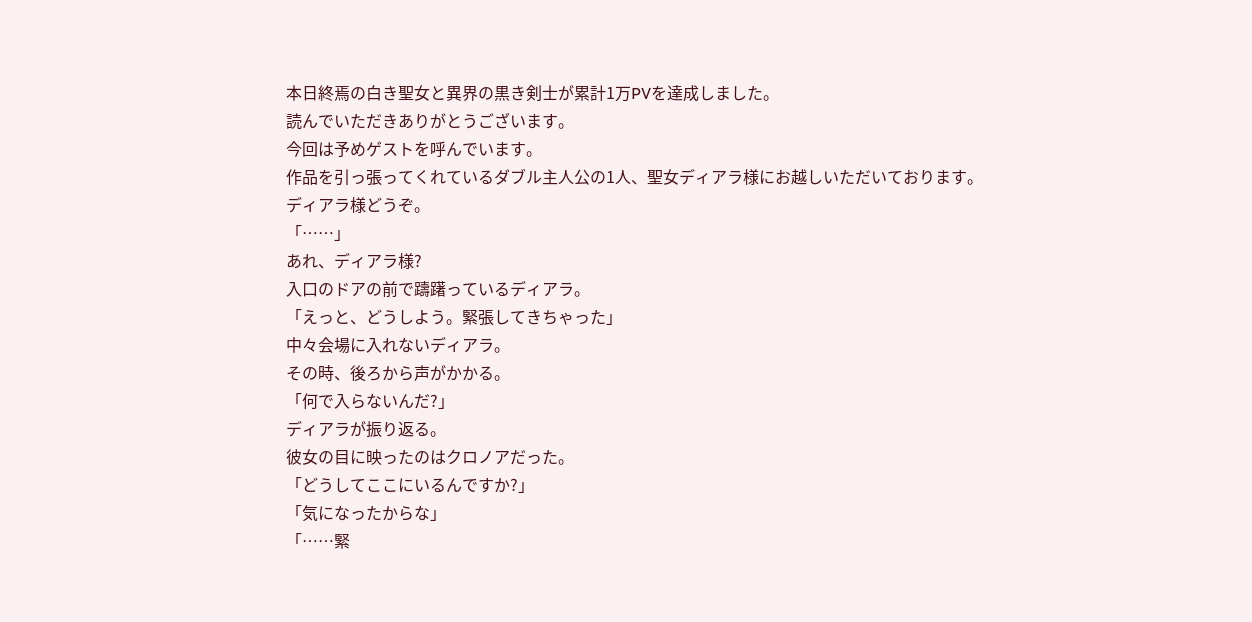本日終焉の白き聖女と異界の黒き剣士が累計1万PVを達成しました。
読んでいただきありがとうございます。
今回は予めゲストを呼んでいます。
作品を引っ張ってくれているダブル主人公の1人、聖女ディアラ様にお越しいただいております。
ディアラ様どうぞ。
「……」
あれ、ディアラ様?
入口のドアの前で躊躇っているディアラ。
「えっと、どうしよう。緊張してきちゃった」
中々会場に入れないディアラ。
その時、後ろから声がかかる。
「何で入らないんだ?」
ディアラが振り返る。
彼女の目に映ったのはクロノアだった。
「どうしてここにいるんですか?」
「気になったからな」
「……緊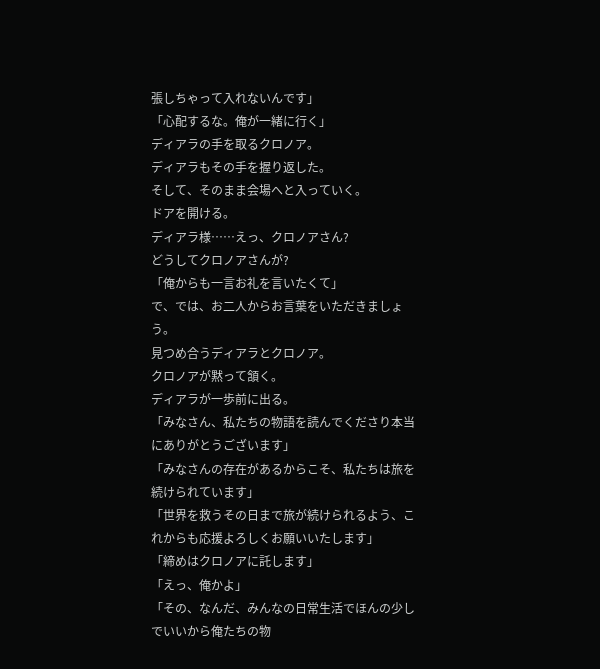張しちゃって入れないんです」
「心配するな。俺が一緒に行く」
ディアラの手を取るクロノア。
ディアラもその手を握り返した。
そして、そのまま会場へと入っていく。
ドアを開ける。
ディアラ様……えっ、クロノアさん?
どうしてクロノアさんが?
「俺からも一言お礼を言いたくて」
で、では、お二人からお言葉をいただきましょう。
見つめ合うディアラとクロノア。
クロノアが黙って頷く。
ディアラが一歩前に出る。
「みなさん、私たちの物語を読んでくださり本当にありがとうございます」
「みなさんの存在があるからこそ、私たちは旅を続けられています」
「世界を救うその日まで旅が続けられるよう、これからも応援よろしくお願いいたします」
「締めはクロノアに託します」
「えっ、俺かよ」
「その、なんだ、みんなの日常生活でほんの少しでいいから俺たちの物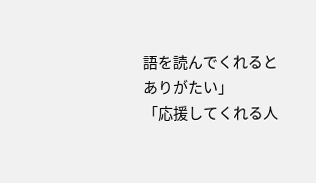語を読んでくれるとありがたい」
「応援してくれる人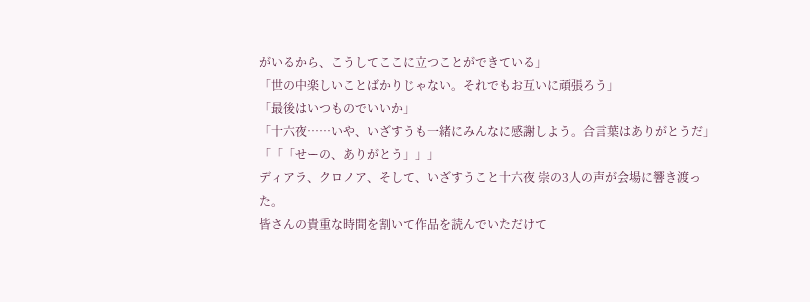がいるから、こうしてここに立つことができている」
「世の中楽しいことばかりじゃない。それでもお互いに頑張ろう」
「最後はいつものでいいか」
「十六夜……いや、いざすうも一緒にみんなに感謝しよう。合言葉はありがとうだ」
「「「せーの、ありがとう」」」
ディアラ、クロノア、そして、いざすうこと十六夜 崇の3人の声が会場に響き渡った。
皆さんの貴重な時間を割いて作品を読んでいただけて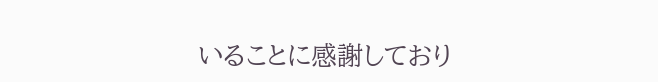いることに感謝しており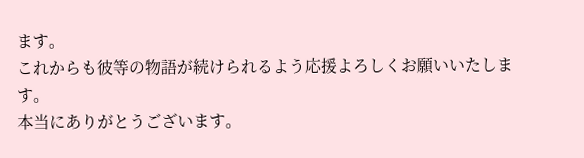ます。
これからも彼等の物語が続けられるよう応援よろしくお願いいたします。
本当にありがとうございます。